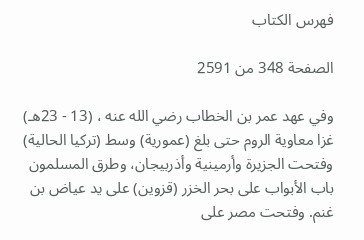فهرس الكتاب

الصفحة 348 من 2591

وفي عهد عمر بن الخطاب رضي الله عنه ، (13 - 23هـ) غزا معاوية الروم حتى بلغ (عمورية) وسط (تركيا الحالية) وفتحت الجزيرة وأرمينية وأذربيجان، وطرق المسلمون باب الأبواب على بحر الخزر (قزوين) على يد عياض بن غنم. وفتحت مصر على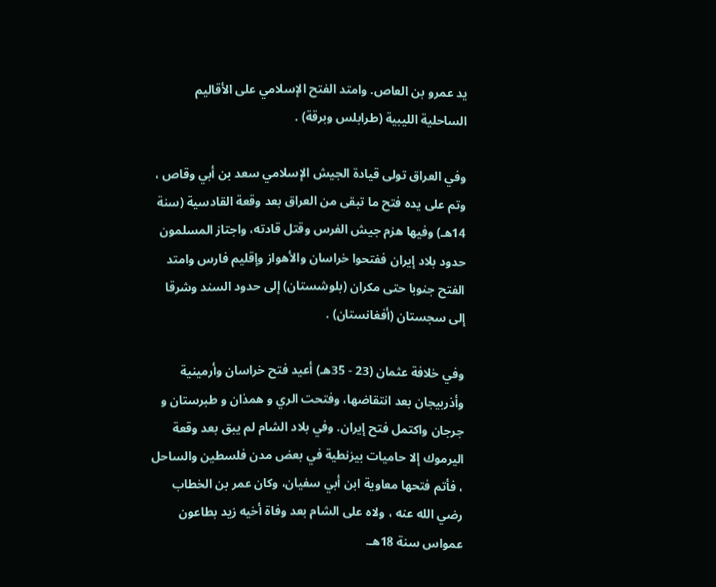يد عمرو بن العاص. وامتد الفتح الإسلامي على الأقاليم الساحلية الليبية (طرابلس وبرقة) .

وفي العراق تولى قيادة الجيش الإسلامي سعد بن أبي وقاص ، وتم على يده فتح ما تبقى من العراق بعد وقعة القادسية (سنة 14هـ) وفيها هزم جيش الفرس وقتل قادته، واجتاز المسلمون حدود بلاد إيران ففتحوا خراسان والأهواز وإقليم فارس وامتد الفتح جنوبا حتى مكران (بلوشستان) إلى حدود السند وشرقا إلى سجستان (أفغانستان) .

وفي خلافة عثمان (23 - 35هـ) أعيد فتح خراسان وأرمينية وأذربيجان بعد انتقاضها، وفتحت الري و همذان و طبرستان و جرجان واكتمل فتح إيران. وفي بلاد الشام لم يبق بعد وقعة اليرموك إلا حاميات بيزنطية في بعض مدن فلسطين والساحل ، فأتم فتحها معاوية ابن أبي سفيان، وكان عمر بن الخطاب رضي الله عنه ، ولاه على الشام بعد وفاة أخيه زيد بطاعون عمواس سنة 18هـ.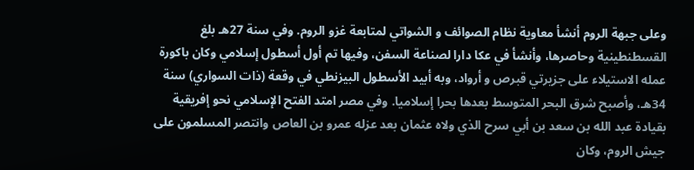وعلى جبهة الروم أنشأ معاوية نظام الصوائف و الشواتي لمتابعة غزو الروم. وفي سنة 27هـ بلغ القسطنطينية وحاصرها، وأنشأ في عكا دارا لصناعة السفن، وفيها تم أول أسطول إسلامي وكان باكورة عمله الاستيلاء على جزيرتي قبرص و أرواد، وبه أبيد الأسطول البيزنطي في وقعة (ذات السواري) سنة 34هـ، وأصبح شرق البحر المتوسط بعدها بحرا إسلاميا. وفي مصر امتد الفتح الإسلامي نحو إفريقية بقيادة عبد الله بن سعد بن أبي سرح الذي ولاه عثمان بعد عزله عمرو بن العاص وانتصر المسلمون على جيش الروم، وكان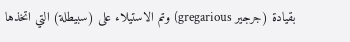بقيادة (جرجير gregarious) وتم الاستيلاء على (سبيطلة) التي اتخذها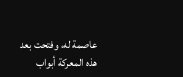عاصمة له، وفتحت بعد هذه المعركة أبواب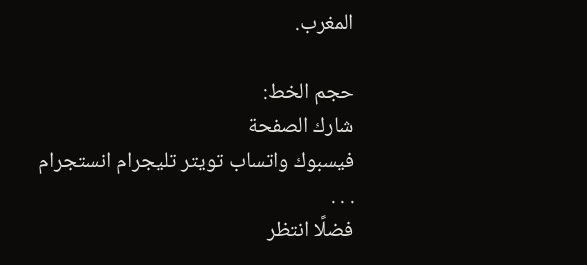المغرب.

حجم الخط:
شارك الصفحة
فيسبوك واتساب تويتر تليجرام انستجرام
. . .
فضلًا انتظر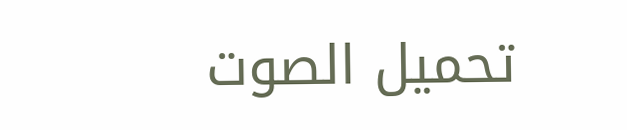تحميل الصوت